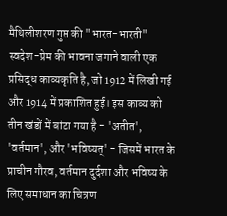मैथिलीशरण गुप्त की "भारत-भारती" स्वदेश-प्रेम की भावना जगाने वाली एक प्रसिद्ध काव्यकृति है, जो 1912 में लिखी गई और 1914 में प्रकाशित हुई। इस काव्य को तीन खंडों में बांटा गया है - 'अतीत', 'वर्तमान', और 'भविष्यत्' - जिसमें भारत के प्राचीन गौरव, वर्तमान दुर्दशा और भविष्य के लिए समाधान का चित्रण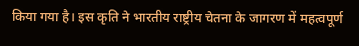किया गया है। इस कृति ने भारतीय राष्ट्रीय चेतना के जागरण में महत्वपूर्ण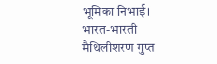भूमिका निभाई।
भारत-भारती
मैथिलीशरण गुप्त